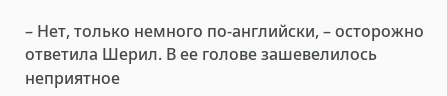– Нет, только немного по-английски, – осторожно ответила Шерил. В ее голове зашевелилось неприятное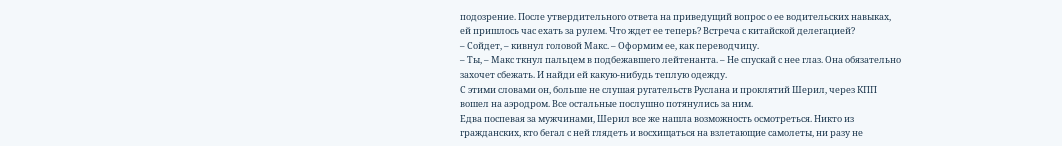подозрение. После утвердительного ответа на приведущий вопрос о ее водительских навыках, ей пришлось час ехать за рулем. Что ждет ее теперь? Встреча с китайской делегацией?
– Сойдет, – кивнул головой Макс. – Оформим ее, как переводчицу.
– Ты, – Макс ткнул пальцем в подбежавшего лейтенанта. – Не спускай с нее глаз. Она обязательно захочет сбежать. И найди ей какую-нибудь теплую одежду.
С этими словами он, больше не слушая ругательств Руслана и проклятий Шерил, через КПП вошел на аэродром. Все остальные послушно потянулись за ним.
Едва поспевая за мужчинами, Шерил все же нашла возможность осмотреться. Никто из гражданских, кто бегал с ней глядеть и восхищаться на взлетающие самолеты, ни разу не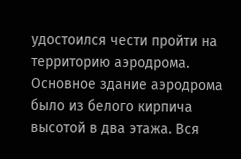удостоился чести пройти на территорию аэродрома. Основное здание аэродрома было из белого кирпича высотой в два этажа. Вся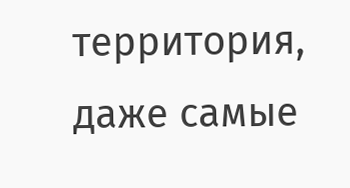территория, даже самые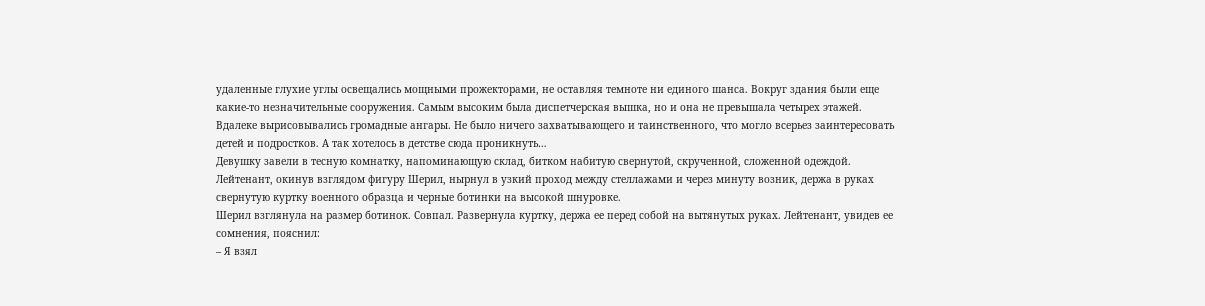удаленные глухие углы освещались мощными прожекторами, не оставляя темноте ни единого шанса. Вокруг здания были еще какие-то незначительные сооружения. Самым высоким была диспетчерская вышка, но и она не превышала четырех этажей. Вдалеке вырисовывались громадные ангары. Не было ничего захватывающего и таинственного, что могло всерьез заинтересовать детей и подростков. А так хотелось в детстве сюда проникнуть…
Девушку завели в тесную комнатку, напоминающую склад, битком набитую свернутой, скрученной, сложенной одеждой. Лейтенант, окинув взглядом фигуру Шерил, нырнул в узкий проход между стеллажами и через минуту возник, держа в руках свернутую куртку военного образца и черные ботинки на высокой шнуровке.
Шерил взглянула на размер ботинок. Совпал. Развернула куртку, держа ее перед собой на вытянутых руках. Лейтенант, увидев ее сомнения, пояснил:
– Я взял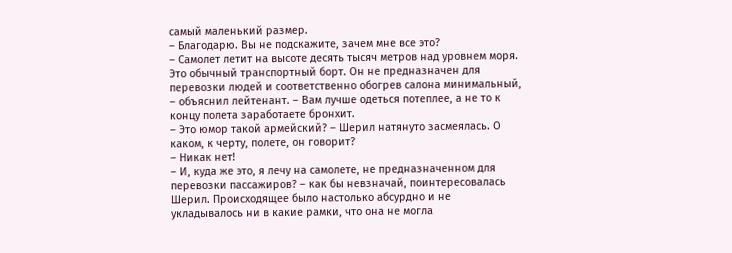самый маленький размер.
– Благодарю. Вы не подскажите, зачем мне все это?
– Самолет летит на высоте десять тысяч метров над уровнем моря. Это обычный транспортный борт. Он не предназначен для перевозки людей и соответственно обогрев салона минимальный, – объяснил лейтенант. – Вам лучше одеться потеплее, а не то к концу полета заработаете бронхит.
– Это юмор такой армейский? – Шерил натянуто засмеялась. О каком, к черту, полете, он говорит?
– Никак нет!
– И, куда же это, я лечу на самолете, не предназначенном для перевозки пассажиров? – как бы невзначай, поинтересовалась Шерил. Происходящее было настолько абсурдно и не укладывалось ни в какие рамки, что она не могла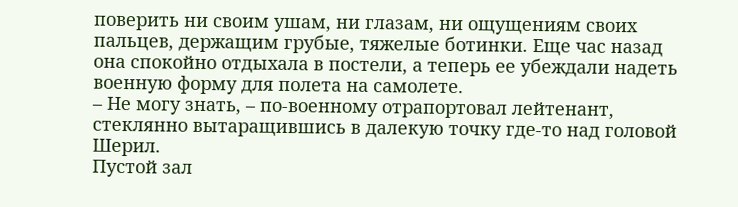поверить ни своим ушам, ни глазам, ни ощущениям своих пальцев, держащим грубые, тяжелые ботинки. Еще час назад она спокойно отдыхала в постели, а теперь ее убеждали надеть военную форму для полета на самолете.
– Не могу знать, – по-военному отрапортовал лейтенант, стеклянно вытаращившись в далекую точку где-то над головой Шерил.
Пустой зал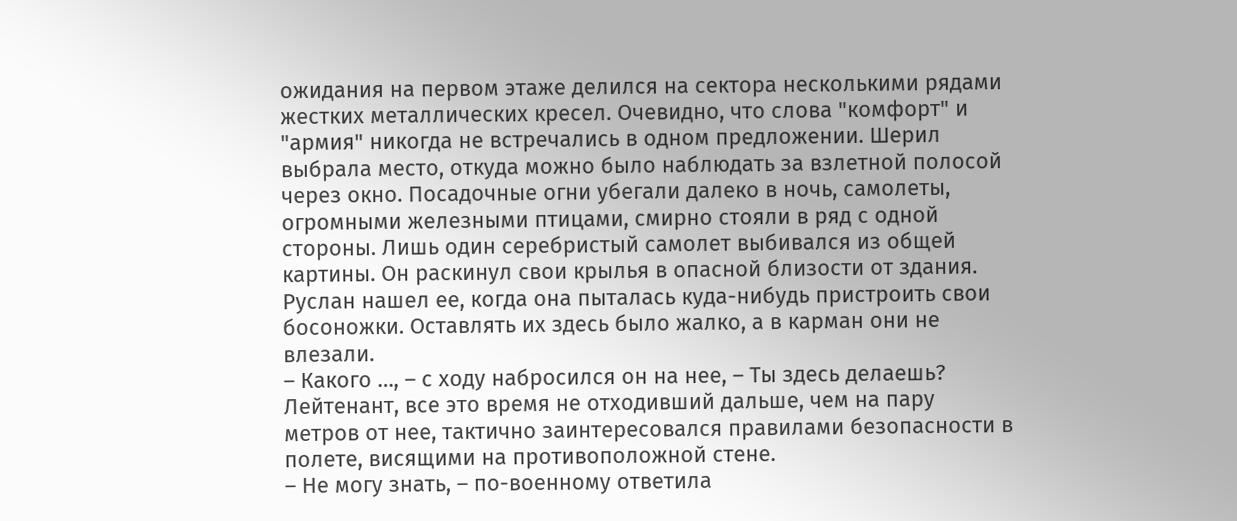ожидания на первом этаже делился на сектора несколькими рядами жестких металлических кресел. Очевидно, что слова "комфорт" и "армия" никогда не встречались в одном предложении. Шерил выбрала место, откуда можно было наблюдать за взлетной полосой через окно. Посадочные огни убегали далеко в ночь, самолеты, огромными железными птицами, смирно стояли в ряд с одной стороны. Лишь один серебристый самолет выбивался из общей картины. Он раскинул свои крылья в опасной близости от здания.
Руслан нашел ее, когда она пыталась куда-нибудь пристроить свои босоножки. Оставлять их здесь было жалко, а в карман они не влезали.
– Какого …, – с ходу набросился он на нее, – Ты здесь делаешь?
Лейтенант, все это время не отходивший дальше, чем на пару метров от нее, тактично заинтересовался правилами безопасности в полете, висящими на противоположной стене.
– Не могу знать, – по-военному ответила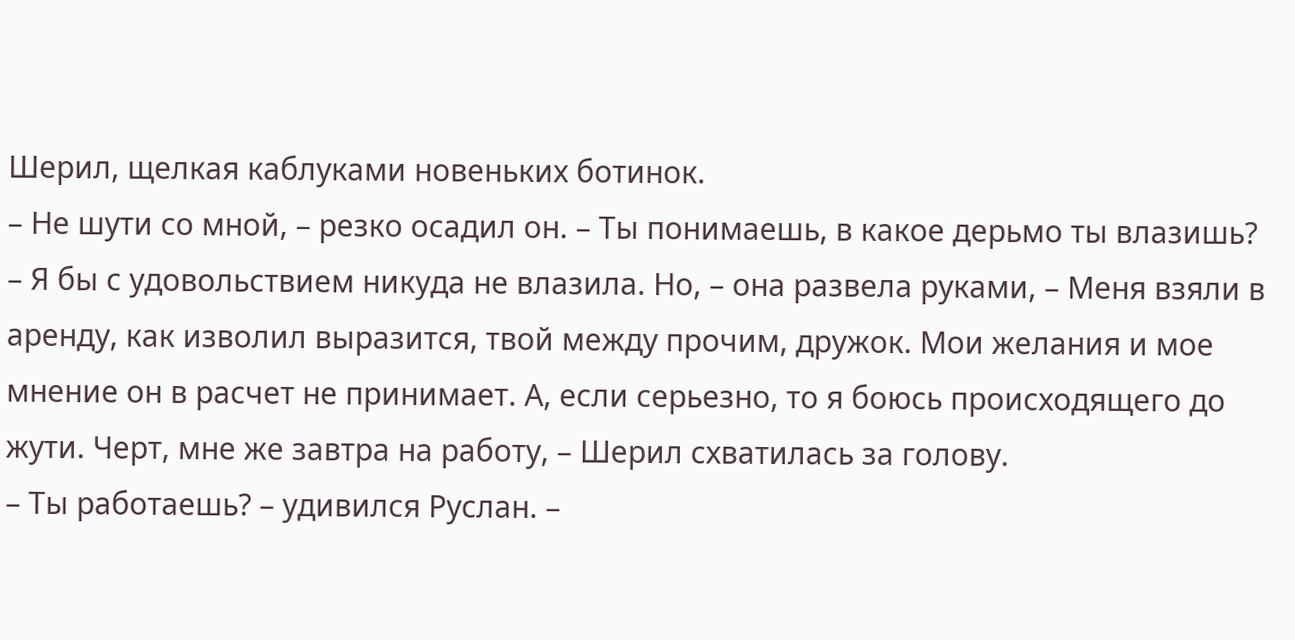Шерил, щелкая каблуками новеньких ботинок.
– Не шути со мной, – резко осадил он. – Ты понимаешь, в какое дерьмо ты влазишь?
– Я бы с удовольствием никуда не влазила. Но, – она развела руками, – Меня взяли в аренду, как изволил выразится, твой между прочим, дружок. Мои желания и мое мнение он в расчет не принимает. А, если серьезно, то я боюсь происходящего до жути. Черт, мне же завтра на работу, – Шерил схватилась за голову.
– Ты работаешь? – удивился Руслан. –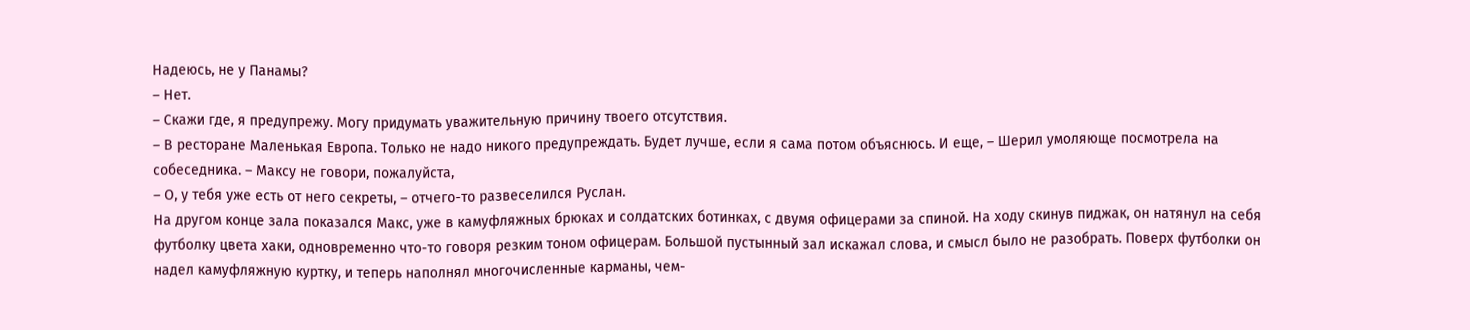Надеюсь, не у Панамы?
– Нет.
– Скажи где, я предупрежу. Могу придумать уважительную причину твоего отсутствия.
– В ресторане Маленькая Европа. Только не надо никого предупреждать. Будет лучше, если я сама потом объяснюсь. И еще, – Шерил умоляюще посмотрела на собеседника. – Максу не говори, пожалуйста,
– О, у тебя уже есть от него секреты, – отчего-то развеселился Руслан.
На другом конце зала показался Макс, уже в камуфляжных брюках и солдатских ботинках, с двумя офицерами за спиной. На ходу скинув пиджак, он натянул на себя футболку цвета хаки, одновременно что-то говоря резким тоном офицерам. Большой пустынный зал искажал слова, и смысл было не разобрать. Поверх футболки он надел камуфляжную куртку, и теперь наполнял многочисленные карманы, чем-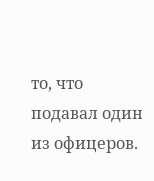то, что подавал один из офицеров.